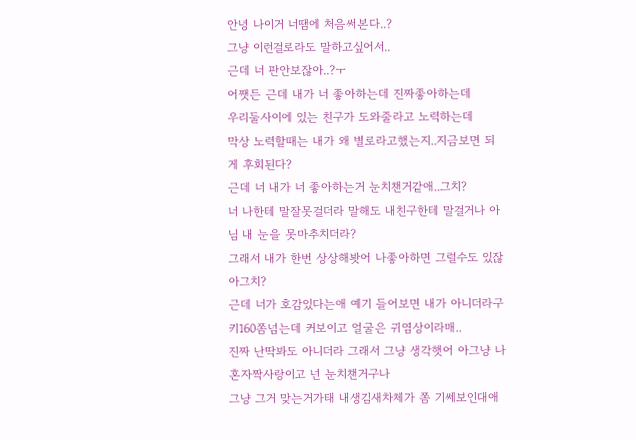안녕 나이거 너땜에 처음써본다..?
그냥 이런걸로라도 말하고싶어서..
근데 너 판안보잖아..?ㅜ
어쨋든 근데 내가 너 좋아하는데 진짜좋아하는데
우리둘사이에 있는 친구가 도와줄라고 노력하는데
막상 노력할때는 내가 왜 별로라고했는지..지금보면 되게 후회된다?
근데 너 내가 너 좋아하는거 눈치챈거같애..그치?
너 나한테 말잘못걸더라 말해도 내친구한테 말걸거나 아님 내 눈을 못마추치더라?
그래서 내가 한번 상상해봣어 나좋아하면 그럴수도 있잖아그치?
근데 너가 호감있다는애 예기 들어보면 내가 아니더라구
키160쫌넘는데 커보이고 얼굴은 귀염상이라매..
진짜 난딱봐도 아니더라 그래서 그냥 생각햇어 아그냥 나혼자짝사랑이고 넌 눈치챈거구나
그냥 그거 맞는거가태 내생김새차체가 쫌 기쎄보인대애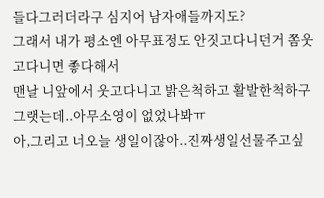들다그러더라구 심지어 남자애들까지도?
그래서 내가 평소엔 아무표정도 안짓고다니던거 쫌웃고다니면 좋다해서
맨날 니앞에서 웃고다니고 밝은척하고 활발한척하구 그랫는데..아무소영이 없었나봐ㅠ
아,그리고 너오늘 생일이잖아..진짜생일선물주고싶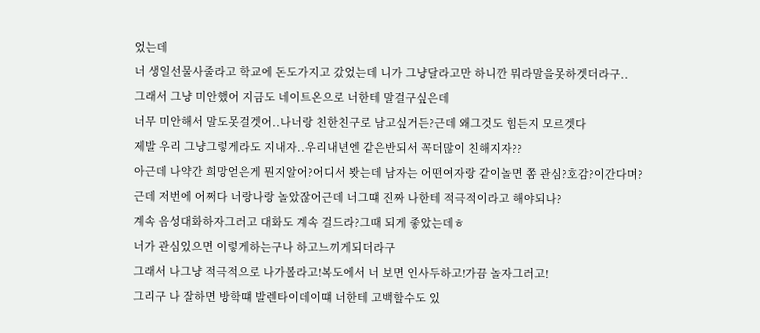었는데
너 생일선물사줄라고 학교에 돈도가지고 갔었는데 니가 그냥달라고만 하니깐 뭐라말을못하겟더라구..
그래서 그냥 미안했어 지금도 네이트온으로 너한테 말걸구싶은데
너무 미안해서 말도못걸겟어..나너랑 친한친구로 남고싶거든?근데 왜그것도 힘든지 모르겟다
제발 우리 그냥그렇게라도 지내자..우리내년엔 같은반되서 꼭더많이 친해지자??
아근데 나약간 희망얻은게 뭔지알어?어디서 봣는데 남자는 어떤여자랑 같이놀면 쫌 관심?호감?이간다며?
근데 저번에 어쩌다 너랑나랑 놀았잖어근데 너그떄 진짜 나한테 적극적이라고 해야되나?
계속 음성대화하자그러고 대화도 계속 걸드라?그때 되게 좋았는데ㅎ
너가 관심있으면 이렇게하는구나 하고느끼게되더라구
그래서 나그냥 적극적으로 나가볼라고!복도에서 너 보면 인사두하고!가끔 놀자그러고!
그리구 나 잘하면 방학떄 발렌타이데이떄 너한테 고백할수도 있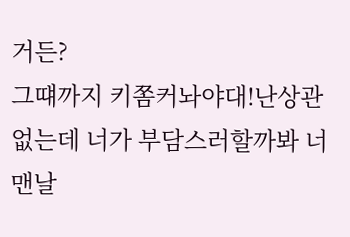거든?
그떄까지 키쫌커놔야대!난상관없는데 너가 부담스러할까봐 너맨날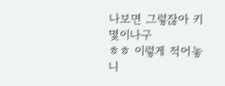나보면 그렇잖아 키몇이나구
ㅎㅎ 이렇게 적어놓니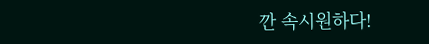깐 속시원하다!